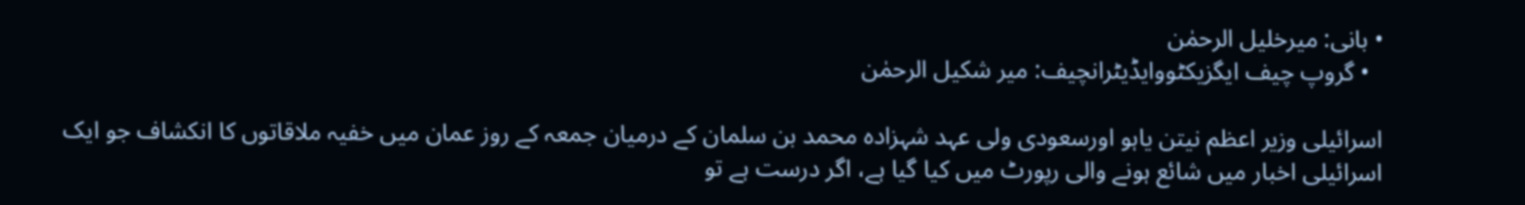• بانی: میرخلیل الرحمٰن
  • گروپ چیف ایگزیکٹووایڈیٹرانچیف: میر شکیل الرحمٰن

اسرائیلی وزیر اعظم نیتن یاہو اورسعودی ولی عہد شہزادہ محمد بن سلمان کے درمیان جمعہ کے روز عمان میں خفیہ ملاقاتوں کا انکشاف جو ایک اسرائیلی اخبار میں شائع ہونے والی رپورٹ میں کیا گیا ہے، اگر درست ہے تو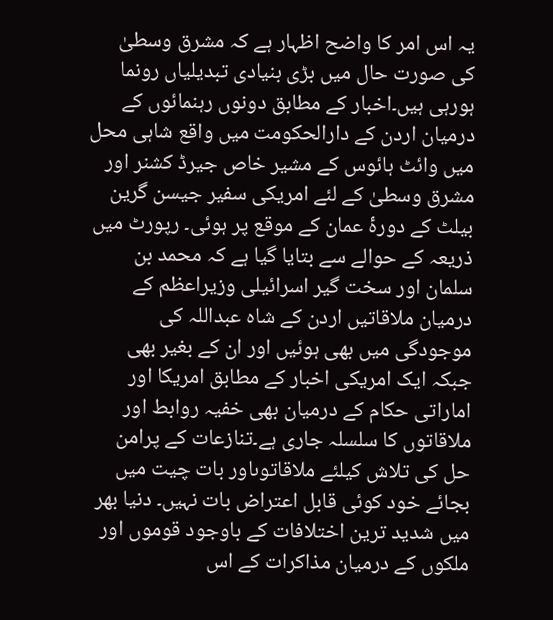یہ اس امر کا واضح اظہار ہے کہ مشرق وسطیٰ کی صورت حال میں بڑی بنیادی تبدیلیاں رونما ہورہی ہیں۔اخبار کے مطابق دونوں رہنمائوں کے درمیان اردن کے دارالحکومت میں واقع شاہی محل میں وائٹ ہائوس کے مشیر خاص جیرڈ کشنر اور مشرق وسطیٰ کے لئے امریکی سفیر جیسن گرین بیلٹ کے دورۂ عمان کے موقع پر ہوئی۔ رپورٹ میں ذریعہ کے حوالے سے بتایا گیا ہے کہ محمد بن سلمان اور سخت گیر اسرائیلی وزیراعظم کے درمیان ملاقاتیں اردن کے شاہ عبداللہ کی موجودگی میں بھی ہوئیں اور ان کے بغیر بھی جبکہ ایک امریکی اخبار کے مطابق امریکا اور اماراتی حکام کے درمیان بھی خفیہ روابط اور ملاقاتوں کا سلسلہ جاری ہے۔تنازعات کے پرامن حل کی تلاش کیلئے ملاقاتوںاور بات چیت میں بجائے خود کوئی قابل اعتراض بات نہیں۔ دنیا بھر میں شدید ترین اختلافات کے باوجود قوموں اور ملکوں کے درمیان مذاکرات کے اس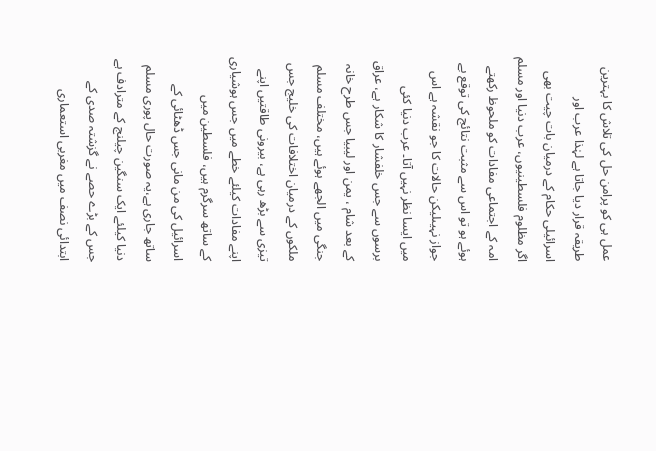عمل ہی کو پرامن حل کی تلاش کا بہترین طریقہ قرار دیا جاتا ہے لہٰذا عرب اور اسرائیلی حکام کے درمیان بات چیت بھی اگر مظلوم فلسطینیوں، عرب دنیا اور مسلم امہ کے اجتماعی مفادات کو ملحوظ رکھتے ہوئے ہو تو اس سے مثبت نتائج کی توقع بے جواز نہیںلیکن حالات کا جو نقشہ ہے اس میں ایسا نظر نہیں آتا۔ عرب دنیا کئی برسوں سے جس خلفشار کا شکار ہے، عراق کے بعد شام ، یمن اور لیبیا جس طرح خانہ جنگی میں الجھے ہوئے ہیں، مختلف مسلم ملکوں کے درمیان اختلافات کی خلیج جس تیزی سے بڑھ رہی ہے، بیرونی طاقتیں اپنے اپنے مفادات کیلئے خطے میں جس ہوشیاری کے ساتھ سرگرم ہیں، فلسطین میں اسرائیل کی من مانی جس ڈھٹائی کے ساتھ جاری ہے،یہ صورت حال پوری مسلم دنیا کیلئے ایک سنگین چیلنج کے مترادف ہے جس کے بڑے حصے نے گزشتہ صدی کے ابتدائی نصف میں مغربی استعماری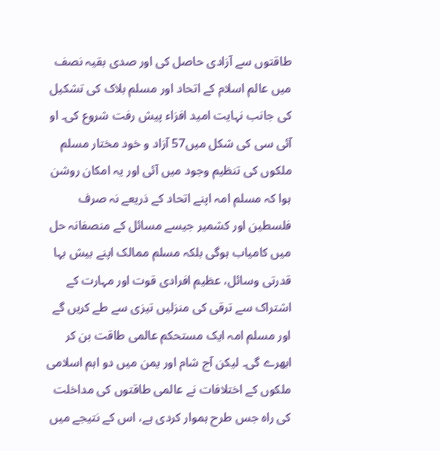طاقتوں سے آزادی حاصل کی اور صدی بقیہ نصف میں عالم اسلام کے اتحاد اور مسلم بلاک کی تشکیل کی جانب نہایت امید افزاء پیش رفت شروع کی۔ او آئی سی کی شکل میں57 آزاد و خود مختار مسلم ملکوں کی تنظیم وجود میں آئی اور یہ امکان روشن ہوا کہ مسلم امہ اپنے اتحاد کے ذریعے نہ صرف فلسطین اور کشمیر جیسے مسائل کے منصفانہ حل میں کامیاب ہوگی بلکہ مسلم ممالک اپنے بیش بہا قدرتی وسائل، عظیم افرادی قوت اور مہارت کے اشتراک سے ترقی کی منزلیں تیزی سے طے کریں گے اور مسلم امہ ایک مستحکم عالمی طاقت بن کر ابھرے گی۔ لیکن آج شام اور یمن میں دو اہم اسلامی ملکوں کے اختلافات نے عالمی طاقتوں کی مداخلت کی راہ جس طرح ہموار کردی ہے، اس کے نتیجے میں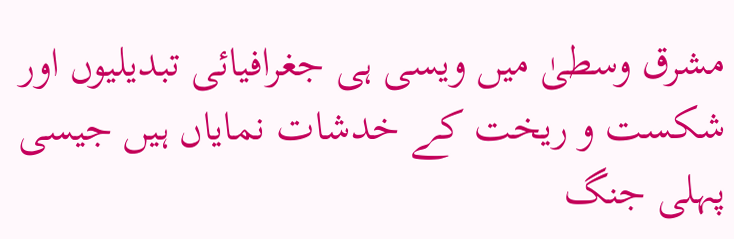مشرق وسطیٰ میں ویسی ہی جغرافیائی تبدیلیوں اور شکست و ریخت کے خدشات نمایاں ہیں جیسی پہلی جنگ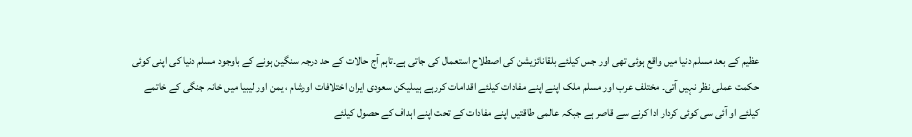عظیم کے بعد مسلم دنیا میں واقع ہوئی تھی اور جس کیلئے بلقانائزیشن کی اصطلاح استعمال کی جاتی ہے۔تاہم آج حالات کے حد درجہ سنگین ہونے کے باوجود مسلم دنیا کی اپنی کوئی حکمت عملی نظر نہیں آتی۔ مختلف عرب اور مسلم ملک اپنے اپنے مفادات کیلئے اقدامات کررہے ہیںلیکن سعودی ایران اختلافات اورشام ، یمن اور لیبیا میں خانہ جنگی کے خاتمے کیلئے او آئی سی کوئی کردار ادا کرنے سے قاصر ہے جبکہ عالمی طاقتیں اپنے مفادات کے تحت اپنے اہداف کے حصول کیلئے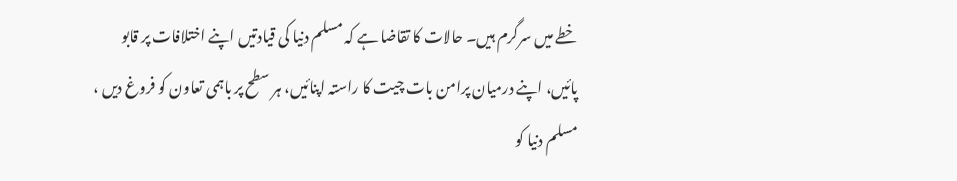خطے میں سرگرم ہیں۔ حالات کا تقاضا ہے کہ مسلم دنیا کی قیادتیں اپنے اختلافات پر قابو پائیں، اپنے درمیان پرامن بات چیت کا راستہ اپنائیں، ہر سطح پر باہمی تعاون کو فروغ دیں ، مسلم دنیا کو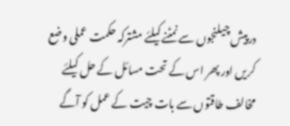درپیش چیلنجوں سے نمٹنے کیلئے مشترکہ حکمت عملی وضع کریں اور پھر اس کے تحت مسائل کے حل کیلئے مخالف طاقتوں سے بات چیت کے عمل کو آگے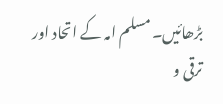بڑھائیں۔ مسلم امہ کے اتحاد اور ترقی و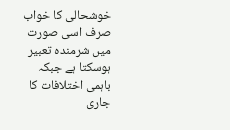خوشحالی کا خواب صرف اسی صورت میں شرمندہ تعبیر ہوسکتا ہے جبکہ باہمی اختلافات کا جاری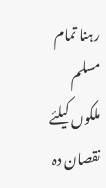رہنا تمام مسلم ملکوں کیلئے نقصان دہ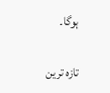ہوگا۔

تازہ ترین